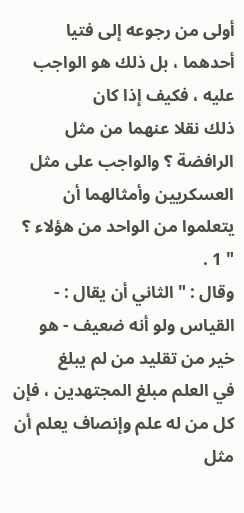أولى من رجوعه إلى فتيا أحدهما ، بل ذلك هو الواجب عليه ، فكيف إذا كان
ذلك نقلا عنهما من مثل الرافضة ؟ والواجب على مثل العسكريين وأمثالهما أن
يتعلموا من الواحد من هؤلاء ؟ " 1 .
وقال : " الثاني أن يقال : - القياس ولو أنه ضعيف - هو خير من تقليد من لم يبلغ
في العلم مبلغ المجتهدين ، فإن كل من له علم وإنصاف يعلم أن مثل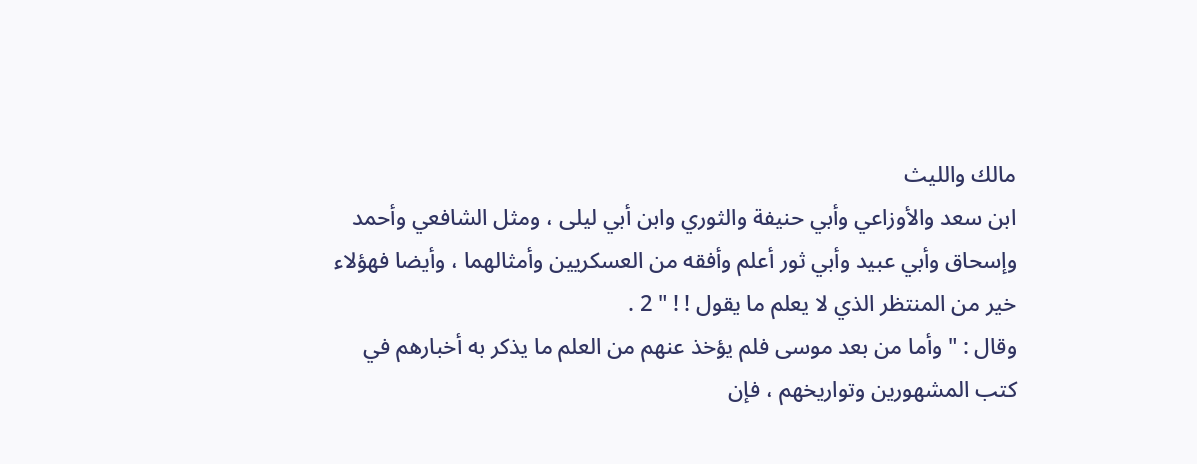مالك والليث
ابن سعد والأوزاعي وأبي حنيفة والثوري وابن أبي ليلى ، ومثل الشافعي وأحمد
وإسحاق وأبي عبيد وأبي ثور أعلم وأفقه من العسكريين وأمثالهما ، وأيضا فهؤلاء
خير من المنتظر الذي لا يعلم ما يقول ! ! " 2 .
وقال : " وأما من بعد موسى فلم يؤخذ عنهم من العلم ما يذكر به أخبارهم في
كتب المشهورين وتواريخهم ، فإن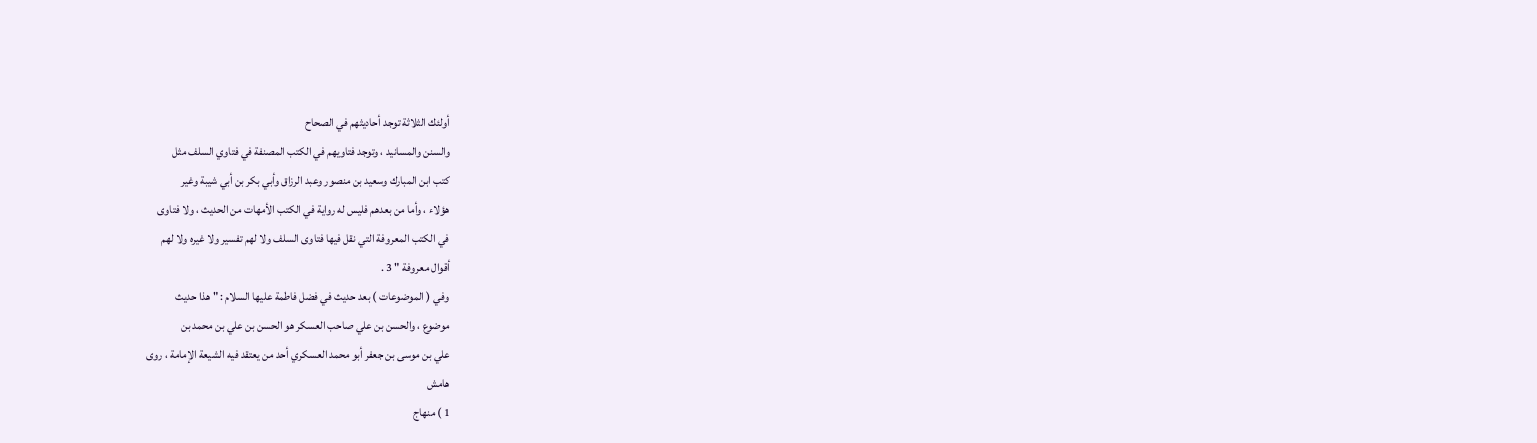أولئك الثلاثة توجد أحاديثهم في الصحاح
والسنن والمسانيد ، وتوجد فتاويهم في الكتب المصنفة في فتاوي السلف مثل
كتب ابن المبارك وسعيد بن منصور وعبد الرزاق وأبي بكر بن أبي شيبة وغير
هؤلاء ، وأما من بعدهم فليس له رواية في الكتب الأمهات من الحديث ، ولا فتاوى
في الكتب المعروفة التي نقل فيها فتاوى السلف ولا لهم تفسير ولا غيره ولا لهم
أقوال معروفة " 3 .
وفي ( الموضوعات ) بعد حديث في فضل فاطمة عليها السلام : " هذا حديث
موضوع ، والحسن بن علي صاحب العسكر هو الحسن بن علي بن محمد بن
علي بن موسى بن جعفر أبو محمد العسكري أحد من يعتقد فيه الشيعة الإمامة ، روى
هامش
1 ) منهاج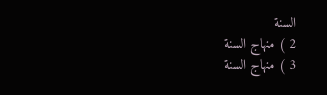السنة
2 ) منهاج السنة
3 ) منهاج السنة